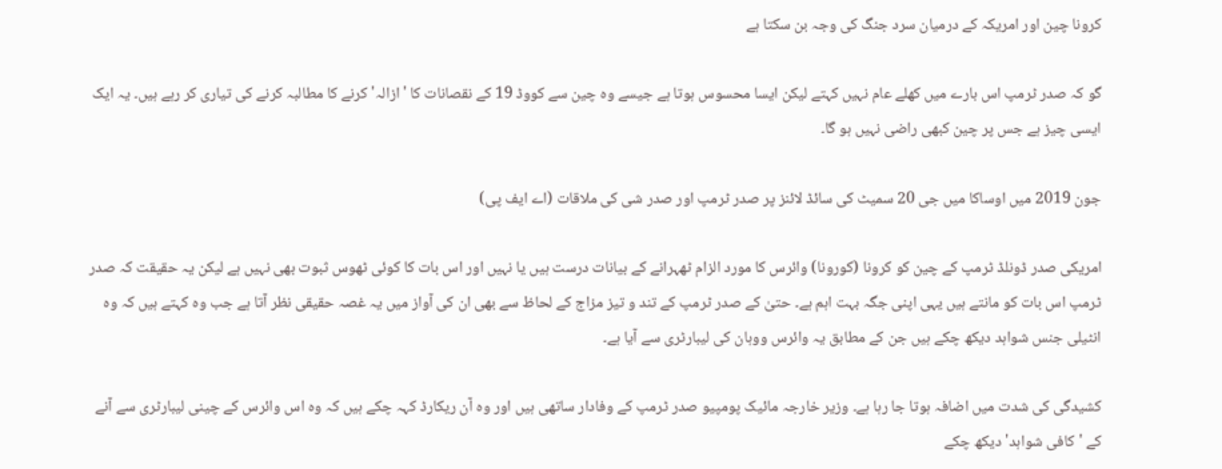کرونا چین اور امریکہ کے درمیان سرد جنگ کی وجہ بن سکتا ہے

گو کہ صدر ٹرمپ اس بارے میں کھلے عام نہیں کہتے لیکن ایسا محسوس ہوتا ہے جیسے وہ چین سے کووڈ 19 کے نقصانات کا 'ازالہ' کرنے کا مطالبہ کرنے کی تیاری کر رہے ہیں۔ یہ ایک ایسی چیز ہے جس پر چین کبھی راضی نہیں ہو گا۔

جون 2019 میں اوساکا میں جی 20 سمیٹ کی سائڈ لائنز پر صدر ٹرمپ اور صدر شی کی ملاقات (اے ایف پی)

امریکی صدر ڈونلڈ ٹرمپ کے چین کو کرونا (کورونا) وائرس کا مورد الزام ٹھہرانے کے بیانات درست ہیں یا نہیں اور اس بات کا کوئی ٹھوس ثبوت بھی نہیں ہے لیکن یہ حقیقت کہ صدر ٹرمپ اس بات کو مانتے ہیں یہی اپنی جگہ بہت اہم ہے۔ حتیٰ کے صدر ٹرمپ کے تند و تیز مزاج کے لحاظ سے بھی ان کی آواز میں یہ غصہ حقیقی نظر آتا ہے جب وہ کہتے ہیں کہ وہ انٹیلی جنس شواہد دیکھ چکے ہیں جن کے مطابق یہ وائرس ووہان کی لیبارٹری سے آیا ہے۔

کشیدگی کی شدت میں اضافہ ہوتا جا رہا ہے۔ وزیر خارجہ مائیک پومپیو صدر ٹرمپ کے وفادار ساتھی ہیں اور وہ آن ریکارڈ کہہ چکے ہیں کہ وہ اس وائرس کے چینی لیبارٹری سے آنے کے 'کافی شواہد' دیکھ چکے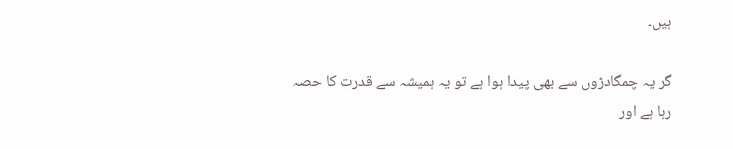ہیں۔

گر یہ چمگادڑوں سے بھی پیدا ہوا ہے تو یہ ہمیشہ سے قدرت کا حصہ رہا ہے اور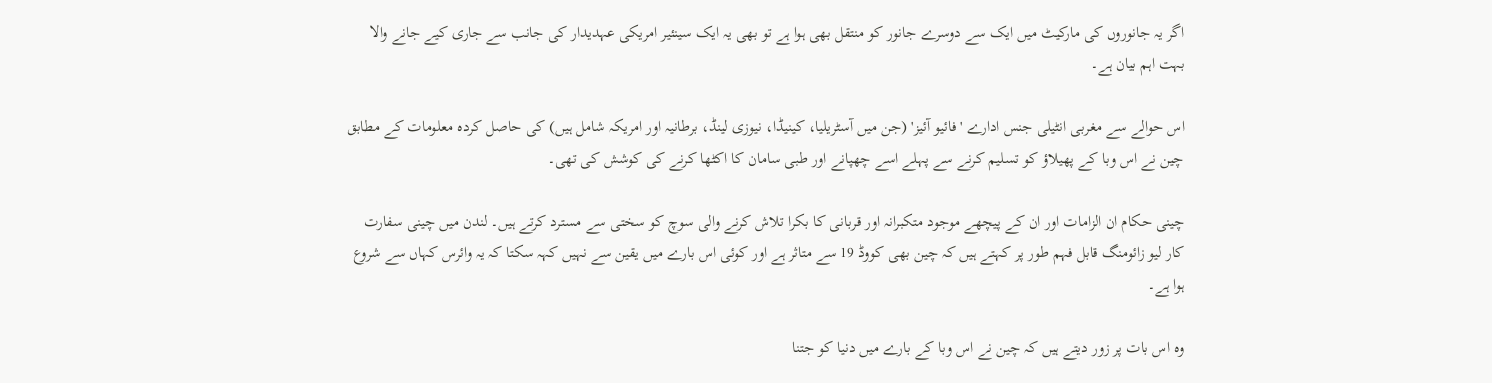اگر یہ جانوروں کی مارکیٹ میں ایک سے دوسرے جانور کو منتقل بھی ہوا ہے تو بھی یہ ایک سینئیر امریکی عہدیدار کی جانب سے جاری کیے جانے والا بہت اہم بیان ہے۔

اس حوالے سے مغربی انٹیلی جنس ادارے 'فائیو آئیز' (جن میں آسٹریلیا، کینیڈا، نیوزی لینڈ، برطانیہ اور امریکہ شامل ہیں) کی حاصل کردہ معلومات کے مطابق چین نے اس وبا کے پھیلاؤ کو تسلیم کرنے سے پہلے اسے چھپانے اور طبی سامان کا اکٹھا کرنے کی کوشش کی تھی۔

چینی حکام ان الزامات اور ان کے پیچھے موجود متکبرانہ اور قربانی کا بکرا تلاش کرنے والی سوچ کو سختی سے مسترد کرتے ہیں۔ لندن میں چینی سفارت کار لیو زائومنگ قابل فہم طور پر کہتے ہیں کہ چین بھی کووڈ 19 سے متاثر ہے اور کوئی اس بارے میں یقین سے نہیں کہہ سکتا کہ یہ وائرس کہاں سے شروع ہوا ہے۔

وہ اس بات پر زور دیتے ہیں کہ چین نے اس وبا کے بارے میں دنیا کو جتنا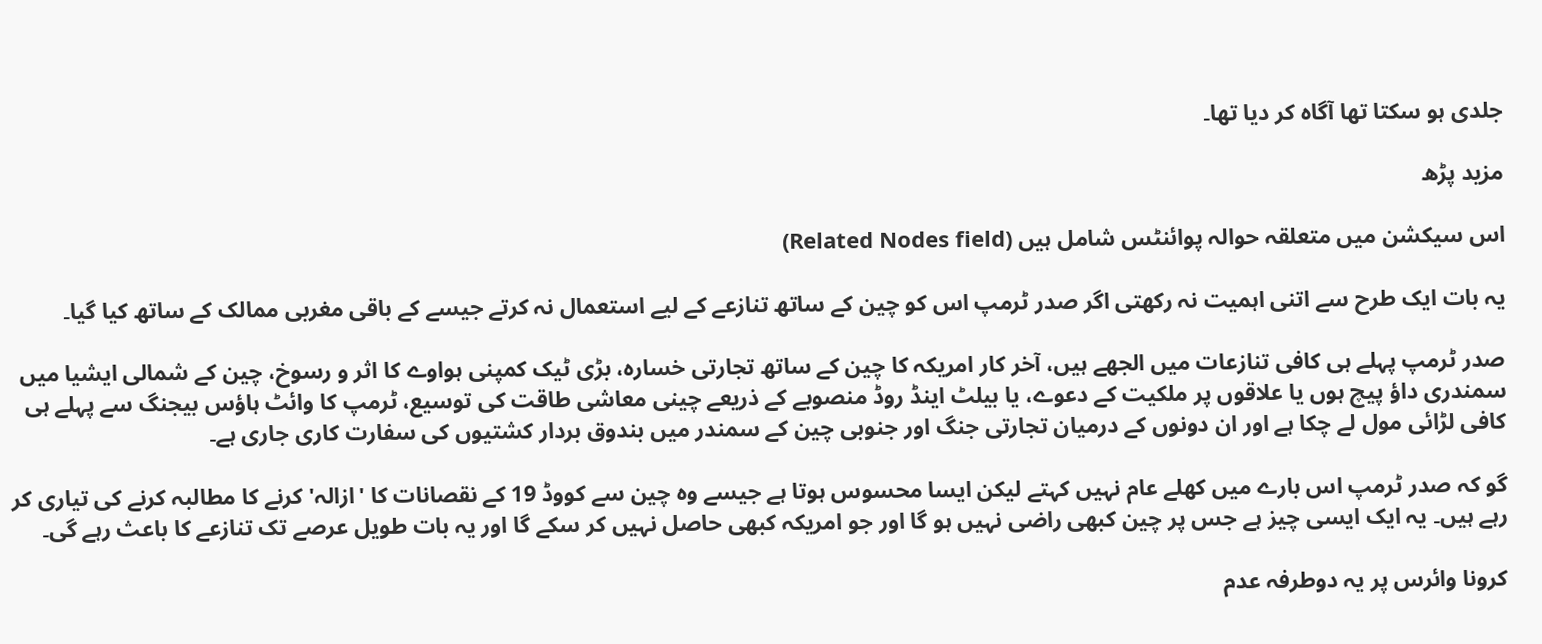جلدی ہو سکتا تھا آگاہ کر دیا تھا۔

مزید پڑھ

اس سیکشن میں متعلقہ حوالہ پوائنٹس شامل ہیں (Related Nodes field)

یہ بات ایک طرح سے اتنی اہمیت نہ رکھتی اگر صدر ٹرمپ اس کو چین کے ساتھ تنازعے کے لیے استعمال نہ کرتے جیسے کے باقی مغربی ممالک کے ساتھ کیا گیا۔

صدر ٹرمپ پہلے ہی کافی تنازعات میں الجھے ہیں، آخر کار امریکہ کا چین کے ساتھ تجارتی خسارہ، بڑی ٹیک کمپنی ہواوے کا اثر و رسوخ، چین کے شمالی ایشیا میں سمندری داؤ پیچ ہوں یا علاقوں پر ملکیت کے دعوے، یا بیلٹ اینڈ روڈ منصوبے کے ذریعے چینی معاشی طاقت کی توسیع، ٹرمپ کا وائٹ ہاؤس بیجنگ سے پہلے ہی کافی لڑائی مول لے چکا ہے اور ان دونوں کے درمیان تجارتی جنگ اور جنوبی چین کے سمندر میں بندوق بردار کشتیوں کی سفارت کاری جاری ہے۔

گو کہ صدر ٹرمپ اس بارے میں کھلے عام نہیں کہتے لیکن ایسا محسوس ہوتا ہے جیسے وہ چین سے کووڈ 19 کے نقصانات کا 'ازالہ' کرنے کا مطالبہ کرنے کی تیاری کر رہے ہیں۔ یہ ایک ایسی چیز ہے جس پر چین کبھی راضی نہیں ہو گا اور جو امریکہ کبھی حاصل نہیں کر سکے گا اور یہ بات طویل عرصے تک تنازعے کا باعث رہے گی۔

کرونا وائرس پر یہ دوطرفہ عدم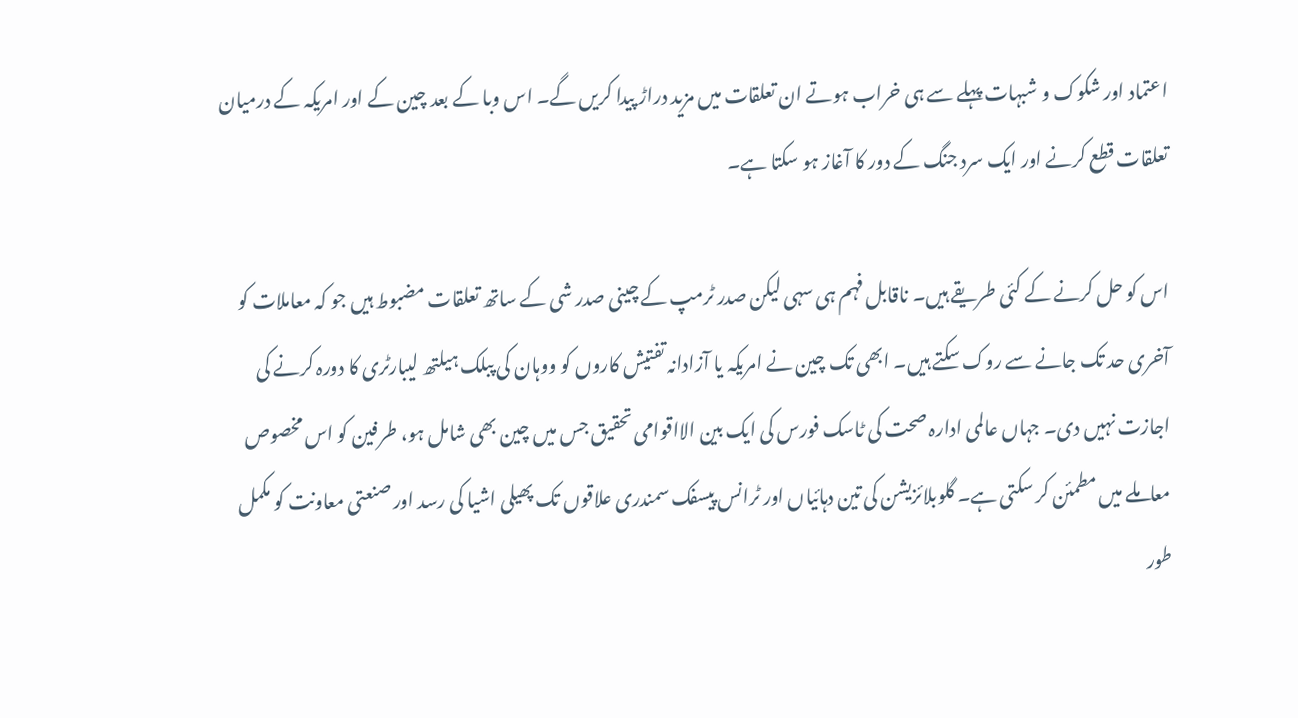اعتماد اور شکوک و شبہات پہلے سے ہی خراب ہوتے ان تعلقات میں مزید دراڑ پیدا کریں گے۔ اس وبا کے بعد چین کے اور امریکہ کے درمیان تعلقات قطع کرنے اور ایک سرد جنگ کے دور کا آغاز ہو سکتا ہے۔

اس کو حل کرنے کے کئی طریقے ہیں۔ ناقابل فہم ہی سہی لیکن صدر ٹرمپ کے چینی صدر شی کے ساتھ تعلقات مضبوط ہیں جو کہ معاملات کو آخری حد تک جانے سے روک سکتے ہیں۔ ابھی تک چین نے امریکہ یا آزادانہ تفتیش کاروں کو ووہان کی پبلک ہیلتھ لیبارٹری کا دورہ کرنے کی اجازت نہیں دی۔ جہاں عالمی ادارہ صحت کی ٹاسک فورس کی ایک بین الااقوامی تحقیق جس میں چین بھی شامل ہو، طرفین کو اس مخصوص معاملے میں مطمئن کر سکتی ہے۔ گلوبلائزیشن کی تین دہائیاں اور ٹرانس پیسفک سمندری علاقوں تک پھیلی اشیا کی رسد اور صنعتی معاونت کو مکمل طور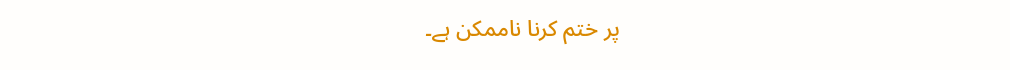پر ختم کرنا ناممکن ہے۔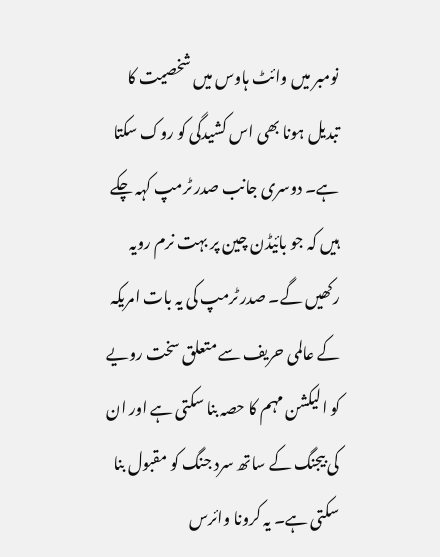نومبر میں وائٹ ہاوس میں شخصیت کا تبدیل ہونا بھی اس کشیدگی کو روک سکتا ہے۔ دوسری جانب صدر ٹرمپ کہہ چکے ہیں کہ جو بائیڈن چین پر بہت نرم رویہ رکھیں گے۔ صدر ٹرمپ کی یہ بات امریکہ کے عالمی حریف سے متعلق سخت رویے کو الیکشن مہم کا حصہ بنا سکتی ہے اور ان کی بیجنگ کے ساتھ سرد جنگ کو مقبول بنا سکتی ہے۔ یہ کرونا وائرس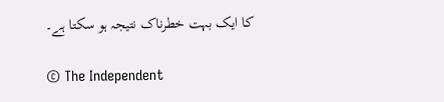کا ایک بہت خطرناک نتیجہ ہو سکتا ہے۔

© The Independent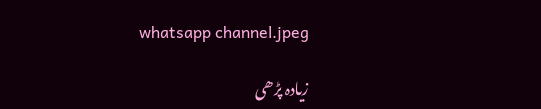whatsapp channel.jpeg

زیادہ پڑھی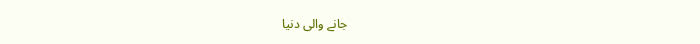جانے والی دنیا